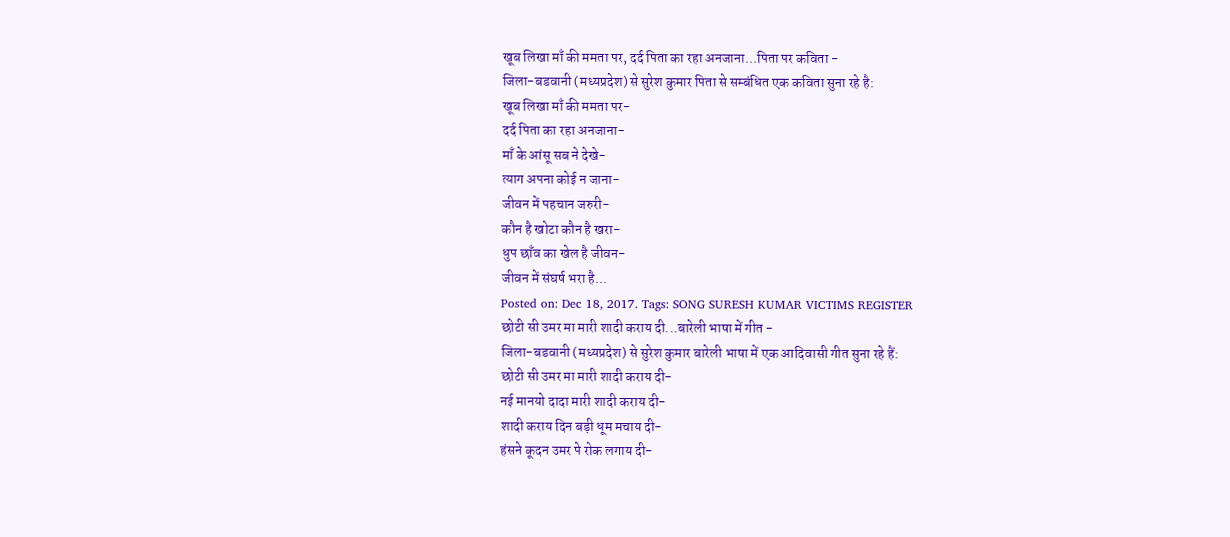खूब लिखा माँ की ममता पर, दर्द पिता का रहा अनजाना...पिता पर कविता -
जिला-बडवानी (मध्यप्रदेश) से सुरेश कुमार पिता से सम्बंधित एक कविता सुना रहे है:
खूब लिखा माँ की ममता पर-
दर्द पिता का रहा अनजाना-
माँ के आंसू सब ने देखे-
त्याग अपना कोई न जाना-
जीवन में पहचान जरुरी-
कौन है खोटा कौन है खरा-
धुप छाँव का खेल है जीवन-
जीवन में संघर्ष भरा है...
Posted on: Dec 18, 2017. Tags: SONG SURESH KUMAR VICTIMS REGISTER
छोटी सी उमर मा मारी शादी कराय दी...बारेली भाषा में गीत -
जिला-बडवानी (मध्यप्रदेश) से सुरेश कुमार बारेली भाषा में एक आदिवासी गीत सुना रहे हैं:
छोटी सी उमर मा मारी शादी कराय दी-
नई मानयो दादा मारी शादी कराय दी-
शादी कराय दिन बड़ी धूम मचाय दी-
हंसने कूदन उमर पे रोक लगाय दी-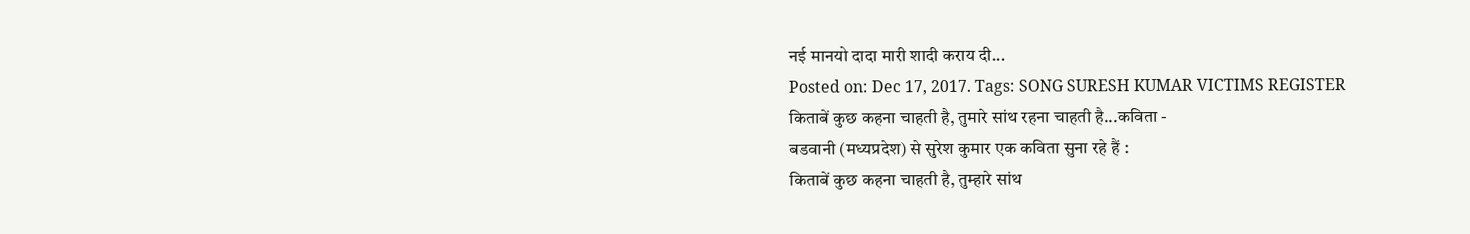नई मानयो दादा मारी शादी कराय दी...
Posted on: Dec 17, 2017. Tags: SONG SURESH KUMAR VICTIMS REGISTER
किताबें कुछ कहना चाहती है, तुमारे सांथ रहना चाहती है...कविता -
बडवानी (मध्यप्रदेश) से सुरेश कुमार एक कविता सुना रहे हैं :
किताबें कुछ कहना चाहती है, तुम्हारे सांथ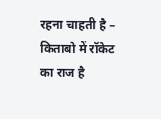रहना चाहती है – किताबो में रॉकेट का राज है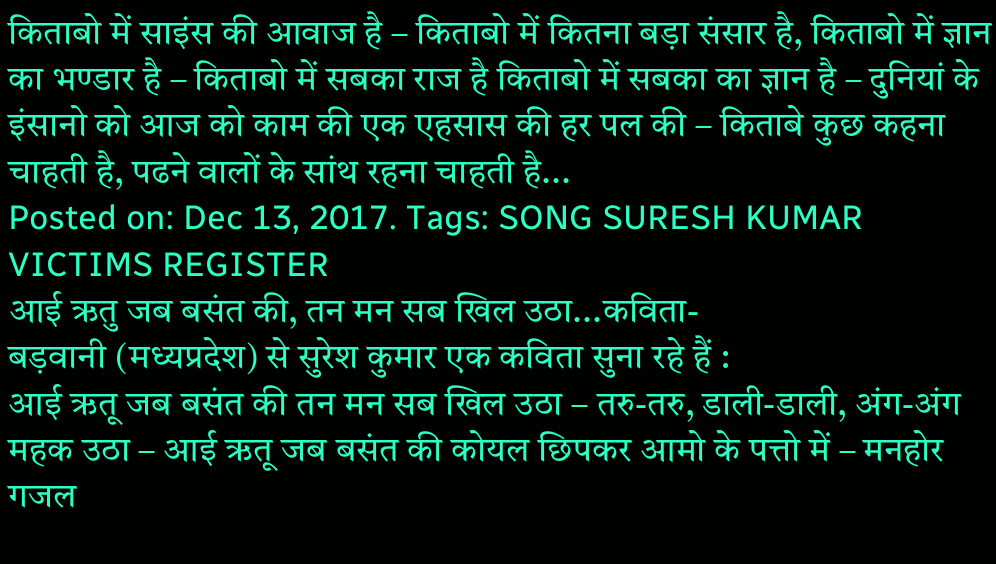किताबो में साइंस की आवाज है – किताबो में कितना बड़ा संसार है, किताबो में ज्ञान का भण्डार है – किताबो में सबका राज है किताबो में सबका का ज्ञान है – दुनियां के इंसानो को आज को काम की एक एहसास की हर पल की – किताबे कुछ कहना चाहती है, पढने वालों के सांथ रहना चाहती है...
Posted on: Dec 13, 2017. Tags: SONG SURESH KUMAR VICTIMS REGISTER
आई ऋतु जब बसंत की, तन मन सब खिल उठा...कविता-
बड़वानी (मध्यप्रदेश) से सुरेश कुमार एक कविता सुना रहे हैं :
आई ऋतू जब बसंत की तन मन सब खिल उठा – तरु-तरु, डाली-डाली, अंग-अंग महक उठा – आई ऋतू जब बसंत की कोयल छिपकर आमो के पत्तो में – मनहोर गजल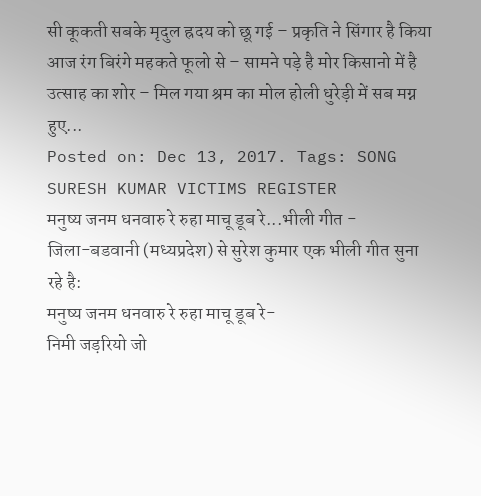सी कूकती सबके मृदुल ह्रदय को छू गई – प्रकृति ने सिंगार है किया आज रंग बिरंगे महकते फूलो से – सामने पड़े है मोर किसानो में है उत्साह का शोर – मिल गया श्रम का मोल होली धुरेड़ी में सब मग्न हुए...
Posted on: Dec 13, 2017. Tags: SONG SURESH KUMAR VICTIMS REGISTER
मनुष्य जनम धनवारु रे रुहा माचू डूब रे...भीली गीत -
जिला-बडवानी (मध्यप्रदेश) से सुरेश कुमार एक भीली गीत सुना रहे है:
मनुष्य जनम धनवारु रे रुहा माचू डूब रे-
निमी जड़रियो जो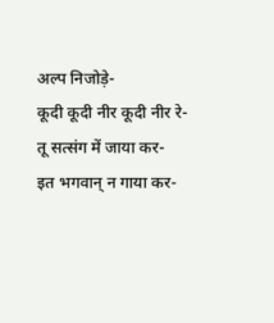अल्प निजोड़े-
कूदी कूदी नीर कूदी नीर रे-
तू सत्संग में जाया कर-
इत भगवान् न गाया कर-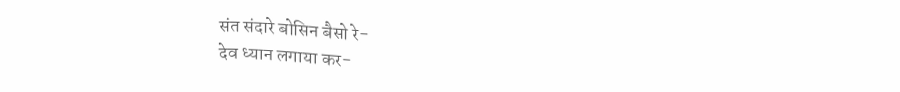संत संदारे बोसिन बैसो रे-
देव ध्यान लगाया कर-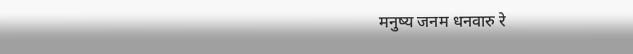मनुष्य जनम धनवारु रे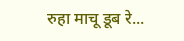रुहा माचू डूब रे...